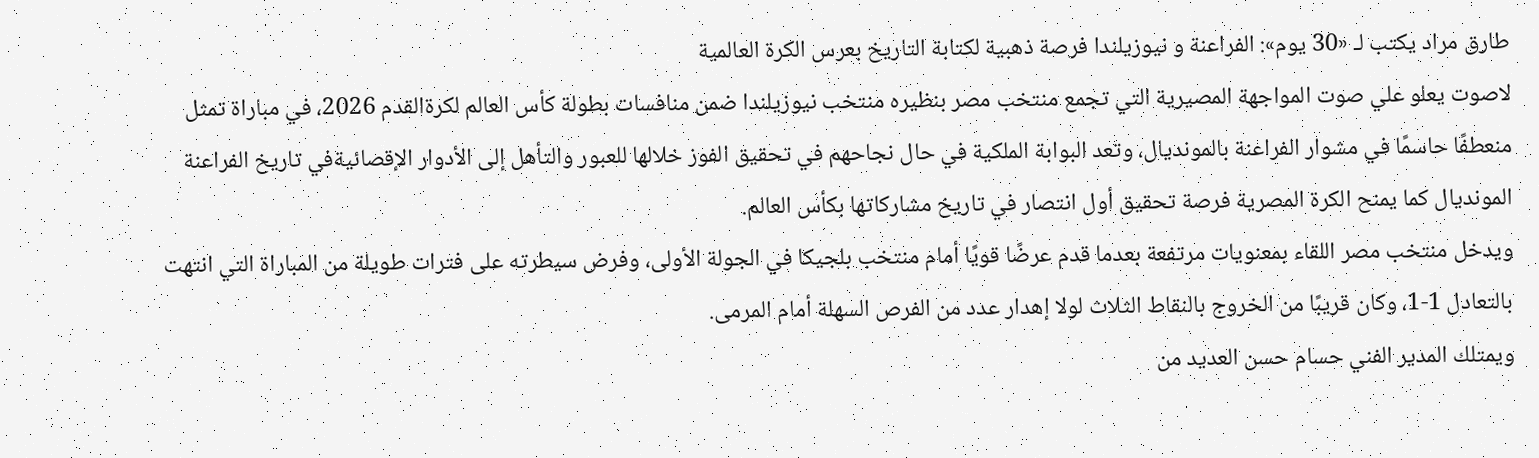طارق مراد يكتب لـ «30 يوم»: الفراعنة و نيوزيلندا فرصة ذهبية لكتابة التاريخ بعرس الكرة العالمية
لاصوت يعلو علي صوت المواجهة المصيرية التي تجمع منتخب مصر بنظيره منتخب نيوزيلندا ضمن منافسات بطولة كأس العالم لكرةالقدم 2026، في مباراة تمثل منعطفًا حاسمًا في مشوار الفراعنة بالمونديال، وتعد البوابة الملكية في حال نجاحهم في تحقيق الفوز خلالها للعبور والتأهل إلى الأدوار الإقصائيةفي تاريخ الفراعنة المونديال كما يمنح الكرة المصرية فرصة تحقيق أول انتصار في تاريخ مشاركاتها بكأس العالم.
ويدخل منتخب مصر اللقاء بمعنويات مرتفعة بعدما قدم عرضًا قويًا أمام منتخب بلجيكا في الجولة الأولى، وفرض سيطرته على فترات طويلة من المباراة التي انتهت بالتعادل 1-1، وكان قريبًا من الخروج بالنقاط الثلاث لولا إهدار عدد من الفرص السهلة أمام المرمى.
ويمتلك المدير الفني حسام حسن العديد من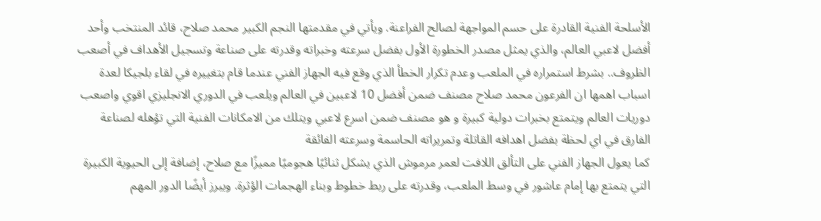الأسلحة الفنية القادرة على حسم المواجهة لصالح الفراعنة. ويأتي في مقدمتها النجم الكبير محمد صلاح، قائد المنتخب وأحد أفضل لاعبي العالم، والذي يمثل مصدر الخطورة الأول بفضل سرعته وخبراته وقدرته على صناعة وتسجيل الأهداف في أصعب الظروف.. بشرط استمراره في الملعب وعدم تكرار الخطأ الذي وقع فيه الجهاز الفني عندما قام بتغييره في لقاء بلجيكا لعدة اسباب اهمها ان الفرعون محمد صلاح مصنف ضمن أفضل 10 لاعبين في العالم ويلعب في الدوري الانجليزي اقوي واصعب دوريات العالم ويتمتع بخبرات دولية كبيرة و هو مصنف ضمن اسرع لاعبي ويتلك من الامكانات الفنية التي تؤهله لصناعة الفارق في اي لحظة بفضل اهدافه القاتلة وتمريراته الحاسمة وسرعته الفائقة
كما يعول الجهاز الفني على التألق اللافت لعمر مرموش الذي يشكل ثنائيًا هجوميًا مميزًا مع صلاح، إضافة إلى الحيوية الكبيرة التي يتمتع بها إمام عاشور في وسط الملعب، وقدرته على ربط خطوط وبناء الهجمات الؤثرة. ويبرز أيضًا الدور المهم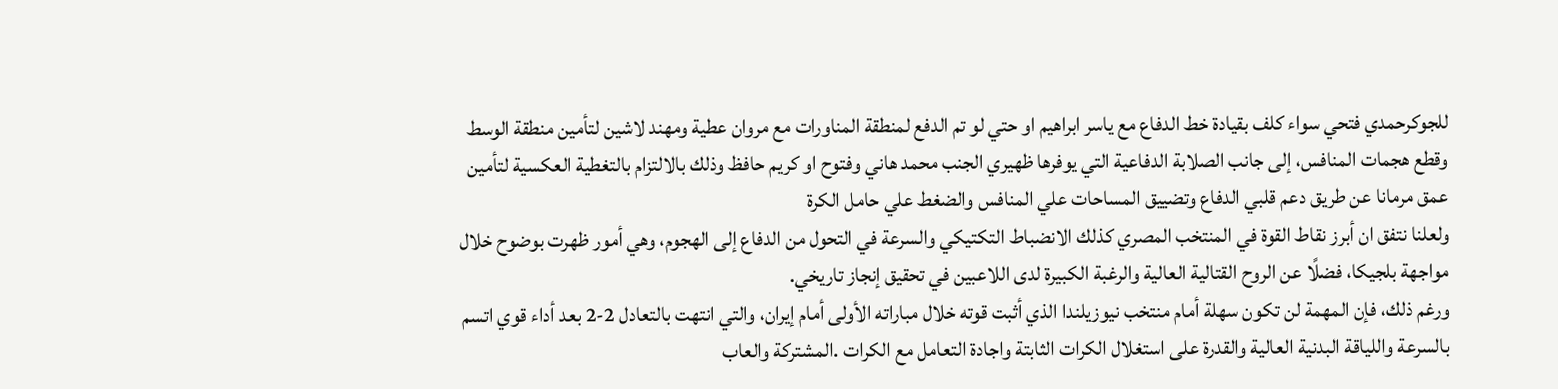للجوكرحمدي فتحي سواء كلف بقيادة خط الدفاع مع ياسر ابراهيم او حتي لو تم الدفع لمنطقة المناورات مع مروان عطية ومهند لاشين لتأمين منطقة الوسط وقطع هجمات المنافس، إلى جانب الصلابة الدفاعية التي يوفرها ظهيري الجنب محمد هاني وفتوح او كريم حافظ وذلك بالالتزام بالتغطية العكسية لتأمين عمق مرمانا عن طريق دعم قلبي الدفاع وتضييق المساحات علي المنافس والضغط علي حامل الكرة
ولعلنا نتفق ان أبرز نقاط القوة في المنتخب المصري كذلك الانضباط التكتيكي والسرعة في التحول من الدفاع إلى الهجوم، وهي أمور ظهرت بوضوح خلال مواجهة بلجيكا، فضلًا عن الروح القتالية العالية والرغبة الكبيرة لدى اللاعبين في تحقيق إنجاز تاريخي.
ورغم ذلك، فإن المهمة لن تكون سهلة أمام منتخب نيوزيلندا الذي أثبت قوته خلال مباراته الأولى أمام إيران، والتي انتهت بالتعادل 2-2 بعد أداء قوي اتسم بالسرعة واللياقة البدنية العالية والقدرة على استغلال الكرات الثابتة واجادة التعامل مع الكرات .المشتركة والعاب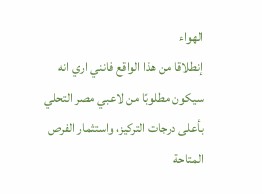الهواء
إنطلاقا من هذا الواقع فانني اري انه سيكون مطلوبًا من لاعبي مصر التحلي بأعلى درجات التركيز، واستثمار الفرص المتاحة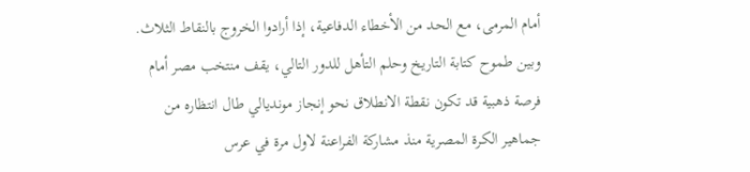أمام المرمى، مع الحد من الأخطاء الدفاعية، إذا أرادوا الخروج بالنقاط الثلاث.
وبين طموح كتابة التاريخ وحلم التأهل للدور التالي، يقف منتخب مصر أمام فرصة ذهبية قد تكون نقطة الانطلاق نحو إنجاز مونديالي طال انتظاره من جماهير الكرة المصرية منذ مشاركة الفراعنة لاول مرة في عرس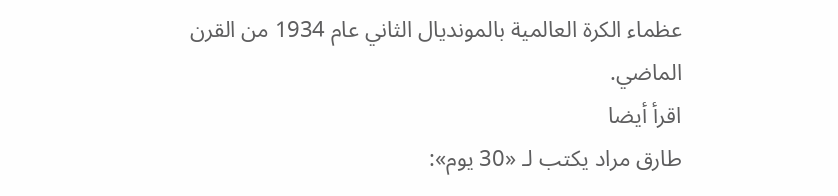عظماء الكرة العالمية بالمونديال الثاني عام 1934 من القرن الماضي.
اقرأ أيضا
طارق مراد يكتب لـ «30 يوم»: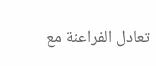تعادل الفراعنة مع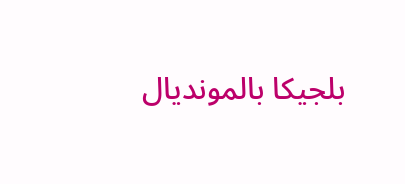بلجيكا بالمونديال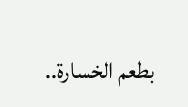بطعم الخسارة..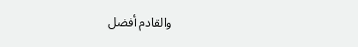والقادم أفضل